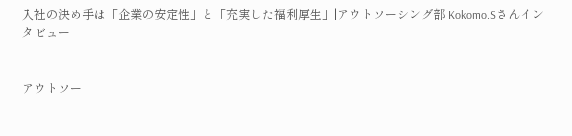入社の決め手は「企業の安定性」と「充実した福利厚生」|アウトソーシング部 Kokomo.Sさんインタビュー


アウトソー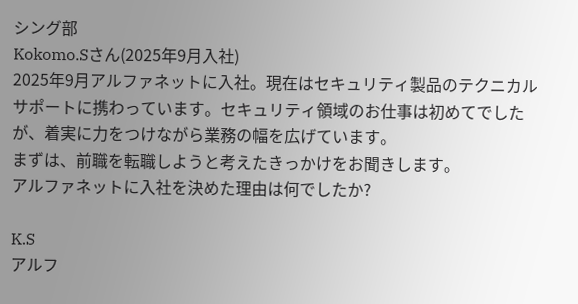シング部
Kokomo.Sさん(2025年9月入社)
2025年9月アルファネットに入社。現在はセキュリティ製品のテクニカルサポートに携わっています。セキュリティ領域のお仕事は初めてでしたが、着実に力をつけながら業務の幅を広げています。
まずは、前職を転職しようと考えたきっかけをお聞きします。
アルファネットに入社を決めた理由は何でしたか?

K.S
アルフ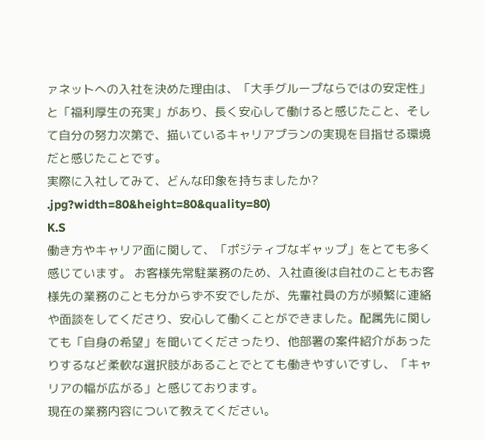ァネットへの入社を決めた理由は、「大手グループならではの安定性」と「福利厚生の充実」があり、長く安心して働けると感じたこと、そして自分の努力次第で、描いているキャリアプランの実現を目指せる環境だと感じたことです。
実際に入社してみて、どんな印象を持ちましたか?
.jpg?width=80&height=80&quality=80)
K.S
働き方やキャリア面に関して、「ポジティブなギャップ」をとても多く感じています。 お客様先常駐業務のため、入社直後は自社のこともお客様先の業務のことも分からず不安でしたが、先輩社員の方が頻繁に連絡や面談をしてくださり、安心して働くことができました。配属先に関しても「自身の希望」を聞いてくださったり、他部署の案件紹介があったりするなど柔軟な選択肢があることでとても働きやすいですし、「キャリアの幅が広がる」と感じております。
現在の業務内容について教えてください。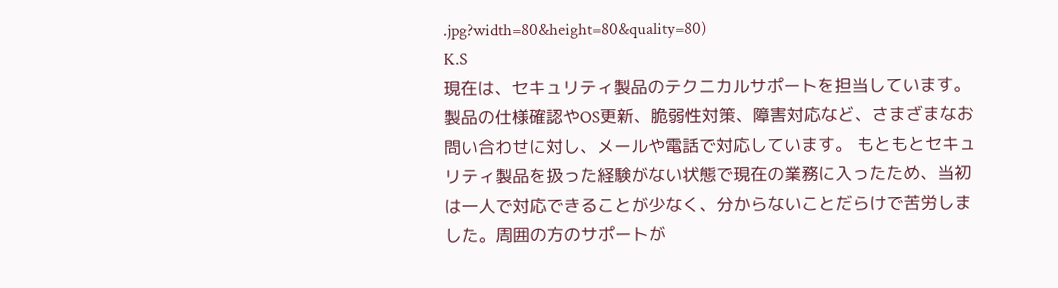.jpg?width=80&height=80&quality=80)
K.S
現在は、セキュリティ製品のテクニカルサポートを担当しています。製品の仕様確認やOS更新、脆弱性対策、障害対応など、さまざまなお問い合わせに対し、メールや電話で対応しています。 もともとセキュリティ製品を扱った経験がない状態で現在の業務に入ったため、当初は一人で対応できることが少なく、分からないことだらけで苦労しました。周囲の方のサポートが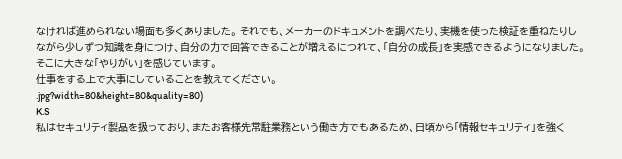なければ進められない場面も多くありました。 それでも、メーカーのドキュメントを調べたり、実機を使った検証を重ねたりしながら少しずつ知識を身につけ、自分の力で回答できることが増えるにつれて、「自分の成長」を実感できるようになりました。そこに大きな「やりがい」を感じています。
仕事をする上で大事にしていることを教えてください。
.jpg?width=80&height=80&quality=80)
K.S
私はセキュリティ製品を扱っており、またお客様先常駐業務という働き方でもあるため、日頃から「情報セキュリティ」を強く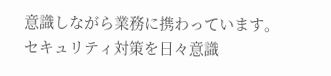意識しながら業務に携わっています。 セキュリティ対策を日々意識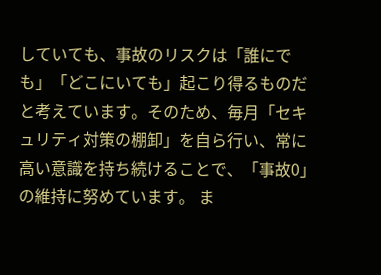していても、事故のリスクは「誰にでも」「どこにいても」起こり得るものだと考えています。そのため、毎月「セキュリティ対策の棚卸」を自ら行い、常に高い意識を持ち続けることで、「事故0」の維持に努めています。 ま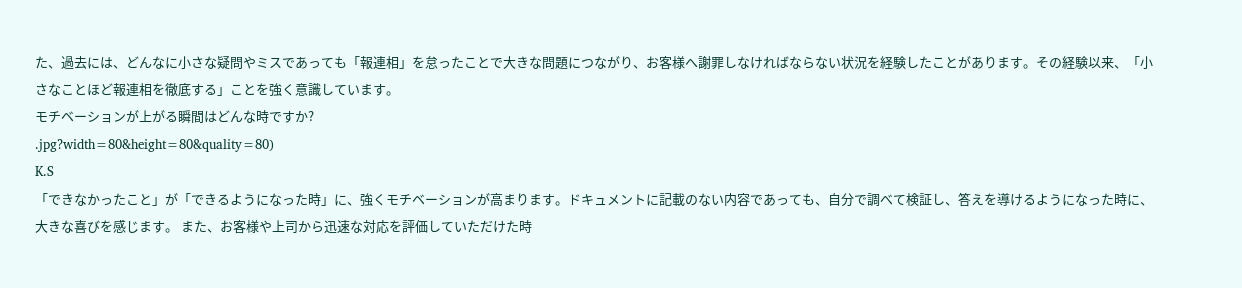た、過去には、どんなに小さな疑問やミスであっても「報連相」を怠ったことで大きな問題につながり、お客様へ謝罪しなければならない状況を経験したことがあります。その経験以来、「小さなことほど報連相を徹底する」ことを強く意識しています。
モチベーションが上がる瞬間はどんな時ですか?
.jpg?width=80&height=80&quality=80)
K.S
「できなかったこと」が「できるようになった時」に、強くモチベーションが高まります。ドキュメントに記載のない内容であっても、自分で調べて検証し、答えを導けるようになった時に、大きな喜びを感じます。 また、お客様や上司から迅速な対応を評価していただけた時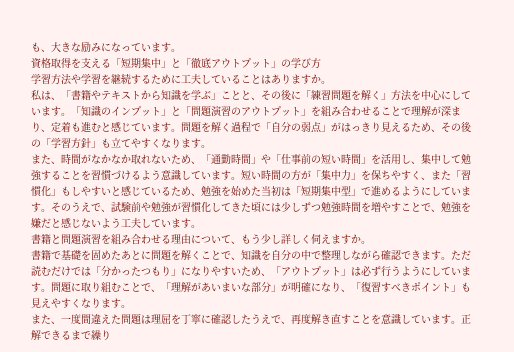も、大きな励みになっています。
資格取得を支える「短期集中」と「徹底アウトプット」の学び方
学習方法や学習を継続するために工夫していることはありますか。
私は、「書籍やテキストから知識を学ぶ」ことと、その後に「練習問題を解く」方法を中心にしています。「知識のインプット」と「問題演習のアウトプット」を組み合わせることで理解が深まり、定着も進むと感じています。問題を解く過程で「自分の弱点」がはっきり見えるため、その後の「学習方針」も立てやすくなります。
また、時間がなかなか取れないため、「通勤時間」や「仕事前の短い時間」を活用し、集中して勉強することを習慣づけるよう意識しています。短い時間の方が「集中力」を保ちやすく、また「習慣化」もしやすいと感じているため、勉強を始めた当初は「短期集中型」で進めるようにしています。そのうえで、試験前や勉強が習慣化してきた頃には少しずつ勉強時間を増やすことで、勉強を嫌だと感じないよう工夫しています。
書籍と問題演習を組み合わせる理由について、もう少し詳しく伺えますか。
書籍で基礎を固めたあとに問題を解くことで、知識を自分の中で整理しながら確認できます。ただ読むだけでは「分かったつもり」になりやすいため、「アウトプット」は必ず行うようにしています。問題に取り組むことで、「理解があいまいな部分」が明確になり、「復習すべきポイント」も見えやすくなります。
また、一度間違えた問題は理屈を丁寧に確認したうえで、再度解き直すことを意識しています。正解できるまで繰り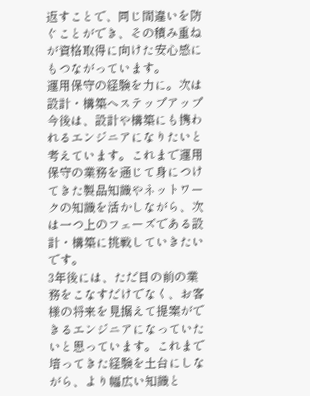返すことで、同じ間違いを防ぐことができ、その積み重ねが資格取得に向けた安心感にもつながっています。
運用保守の経験を力に。次は設計・構築へステップアップ
今後は、設計や構築にも携われるエンジニアになりたいと考えています。これまで運用保守の業務を通じて身につけてきた製品知識やネットワークの知識を活かしながら、次は一つ上のフェーズである設計・構築に挑戦していきたいです。
3年後には、ただ目の前の業務をこなすだけでなく、お客様の将来を見据えて提案ができるエンジニアになっていたいと思っています。これまで培ってきた経験を土台にしながら、より幅広い知識と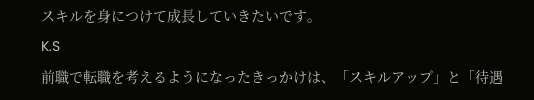スキルを身につけて成長していきたいです。
K.S
前職で転職を考えるようになったきっかけは、「スキルアップ」と「待遇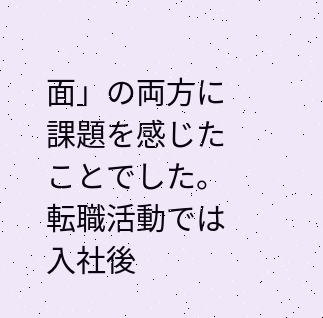面」の両方に課題を感じたことでした。転職活動では入社後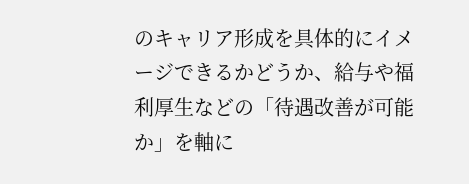のキャリア形成を具体的にイメージできるかどうか、給与や福利厚生などの「待遇改善が可能か」を軸に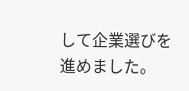して企業選びを進めました。